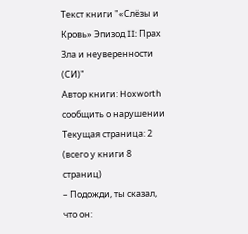Текст книги "«Слёзы и Кровь» Эпизод II: Прах Зла и неуверенности (СИ)"
Автор книги: Hoxworth
сообщить о нарушении
Текущая страница: 2 (всего у книги 8 страниц)
– Подожди, ты сказал, что он: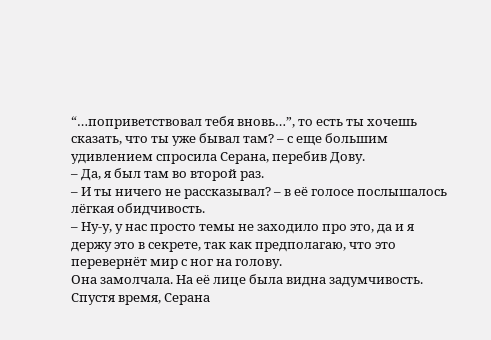“…поприветствовал тебя вновь…”, то есть ты хочешь сказать, что ты уже бывал там? – с еще большим удивлением спросила Серана, перебив Дову.
– Да, я был там во второй раз.
– И ты ничего не рассказывал? – в её голосе послышалось лёгкая обидчивость.
– Ну-у, у нас просто темы не заходило про это, да и я держу это в секрете, так как предполагаю, что это перевернёт мир с ног на голову.
Она замолчала. На её лице была видна задумчивость.
Спустя время, Серана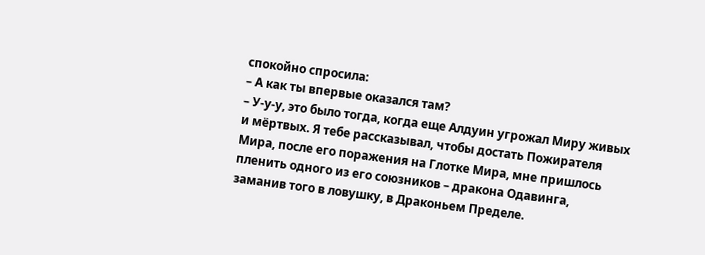спокойно спросила:
– А как ты впервые оказался там?
– У-у-у, это было тогда, когда еще Алдуин угрожал Миру живых и мёртвых. Я тебе рассказывал, чтобы достать Пожирателя Мира, после его поражения на Глотке Мира, мне пришлось пленить одного из его союзников – дракона Одавинга, заманив того в ловушку, в Драконьем Пределе.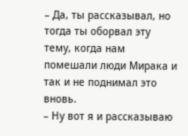– Да, ты рассказывал, но тогда ты оборвал эту тему, когда нам помешали люди Мирака и так и не поднимал это вновь.
– Ну вот я и рассказываю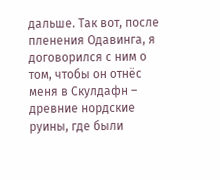дальше. Так вот, после пленения Одавинга, я договорился с ним о том, чтобы он отнёс меня в Скулдафн – древние нордские руины, где были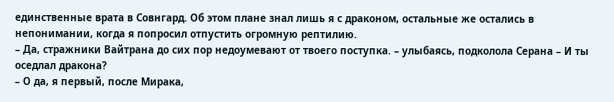единственные врата в Совнгард. Об этом плане знал лишь я с драконом, остальные же остались в непонимании, когда я попросил отпустить огромную рептилию.
– Да, стражники Вайтрана до сих пор недоумевают от твоего поступка. – улыбаясь, подколола Серана – И ты оседлал дракона?
– О да, я первый, после Мирака,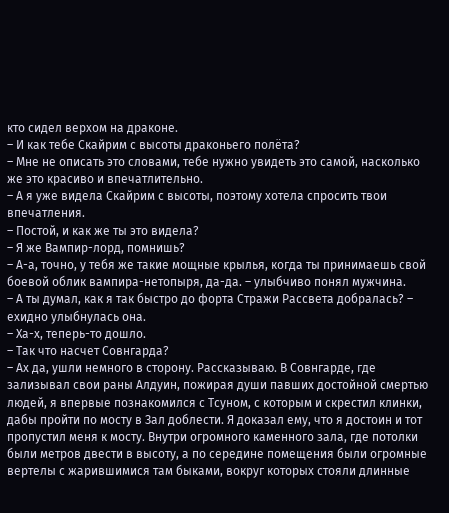кто сидел верхом на драконе.
– И как тебе Скайрим с высоты драконьего полёта?
– Мне не описать это словами, тебе нужно увидеть это самой, насколько же это красиво и впечатлительно.
– А я уже видела Скайрим с высоты, поэтому хотела спросить твои впечатления.
– Постой, и как же ты это видела?
– Я же Вампир-лорд, помнишь?
– А-а, точно, у тебя же такие мощные крылья, когда ты принимаешь свой боевой облик вампира-нетопыря, да-да. – улыбчиво понял мужчина.
– А ты думал, как я так быстро до форта Стражи Рассвета добралась? – ехидно улыбнулась она.
– Ха-х, теперь-то дошло.
– Так что насчет Совнгарда?
– Ах да, ушли немного в сторону. Рассказываю. В Совнгарде, где зализывал свои раны Алдуин, пожирая души павших достойной смертью людей, я впервые познакомился с Тсуном, с которым и скрестил клинки, дабы пройти по мосту в Зал доблести. Я доказал ему, что я достоин и тот пропустил меня к мосту. Внутри огромного каменного зала, где потолки были метров двести в высоту, а по середине помещения были огромные вертелы с жарившимися там быками, вокруг которых стояли длинные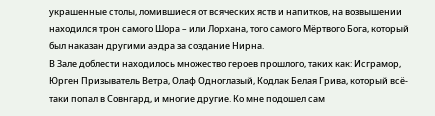украшенные столы, ломившиеся от всяческих яств и напитков, на возвышении находился трон самого Шора – или Лорхана, того самого Мёртвого Бога, который был наказан другими аэдра за создание Нирна.
В Зале доблести находилось множество героев прошлого, таких как: Исграмор, Юрген Призыватель Ветра, Олаф Одноглазый, Кодлак Белая Грива, который всё-таки попал в Совнгард, и многие другие. Ко мне подошел сам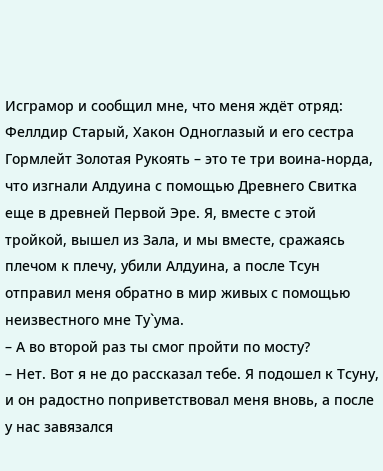Исграмор и сообщил мне, что меня ждёт отряд: Феллдир Старый, Хакон Одноглазый и его сестра Гормлейт Золотая Рукоять – это те три воина-норда, что изгнали Алдуина с помощью Древнего Свитка еще в древней Первой Эре. Я, вместе с этой тройкой, вышел из Зала, и мы вместе, сражаясь плечом к плечу, убили Алдуина, а после Тсун отправил меня обратно в мир живых с помощью неизвестного мне Ту`ума.
– А во второй раз ты смог пройти по мосту?
– Нет. Вот я не до рассказал тебе. Я подошел к Тсуну, и он радостно поприветствовал меня вновь, а после у нас завязался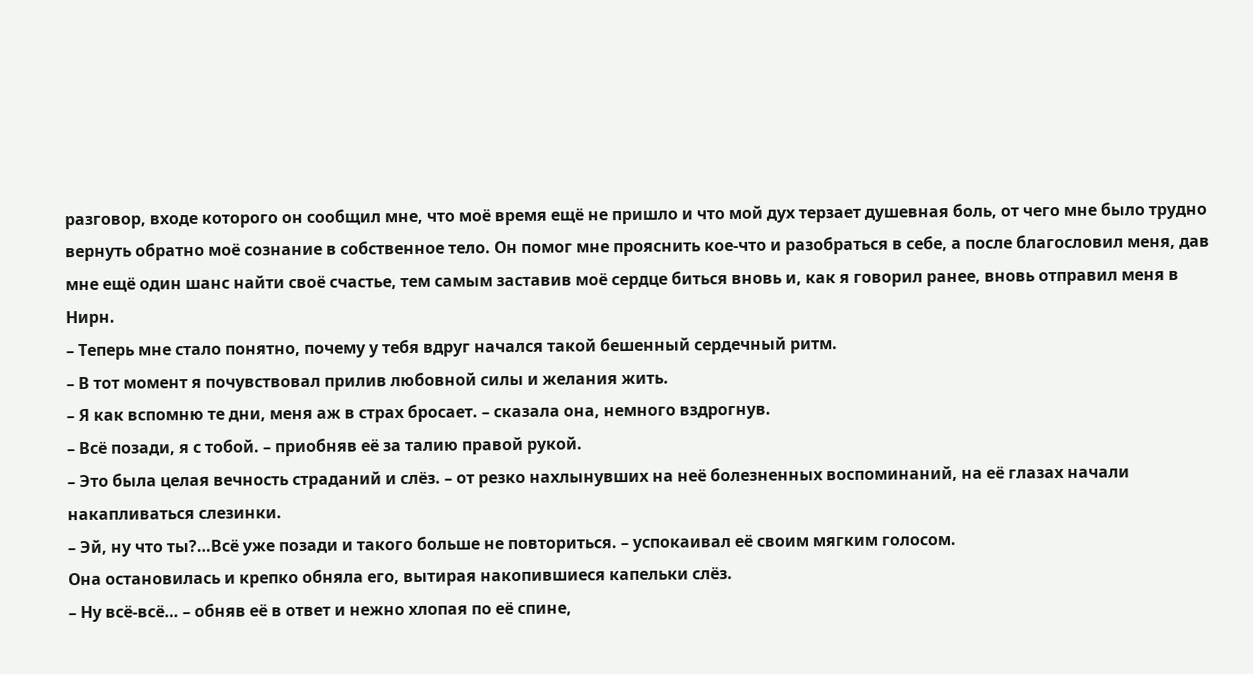разговор, входе которого он сообщил мне, что моё время ещё не пришло и что мой дух терзает душевная боль, от чего мне было трудно вернуть обратно моё сознание в собственное тело. Он помог мне прояснить кое-что и разобраться в себе, а после благословил меня, дав мне ещё один шанс найти своё счастье, тем самым заставив моё сердце биться вновь и, как я говорил ранее, вновь отправил меня в Нирн.
– Теперь мне стало понятно, почему у тебя вдруг начался такой бешенный сердечный ритм.
– В тот момент я почувствовал прилив любовной силы и желания жить.
– Я как вспомню те дни, меня аж в страх бросает. – сказала она, немного вздрогнув.
– Всё позади, я с тобой. – приобняв её за талию правой рукой.
– Это была целая вечность страданий и слёз. – от резко нахлынувших на неё болезненных воспоминаний, на её глазах начали накапливаться слезинки.
– Эй, ну что ты?…Всё уже позади и такого больше не повториться. – успокаивал её своим мягким голосом.
Она остановилась и крепко обняла его, вытирая накопившиеся капельки слёз.
– Ну всё-всё… – обняв её в ответ и нежно хлопая по её спине,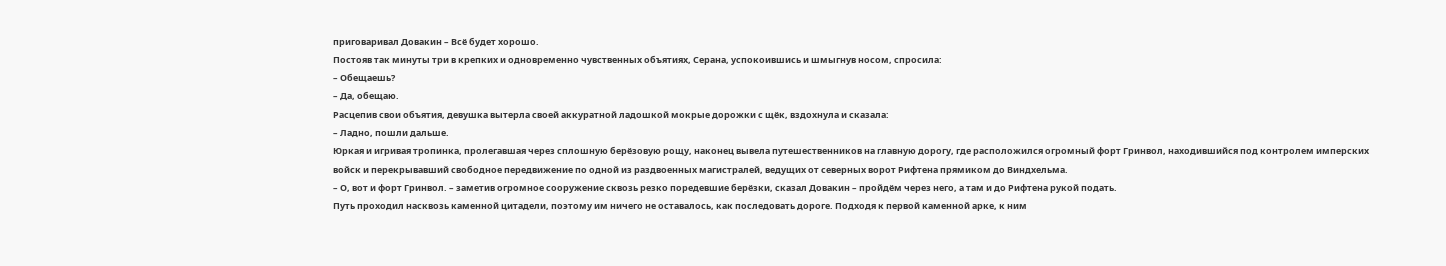приговаривал Довакин – Всё будет хорошо.
Постояв так минуты три в крепких и одновременно чувственных объятиях, Серана, успокоившись и шмыгнув носом, спросила:
– Обещаешь?
– Да, обещаю.
Расцепив свои объятия, девушка вытерла своей аккуратной ладошкой мокрые дорожки с щёк, вздохнула и сказала:
– Ладно, пошли дальше.
Юркая и игривая тропинка, пролегавшая через сплошную берёзовую рощу, наконец вывела путешественников на главную дорогу, где расположился огромный форт Гринвол, находившийся под контролем имперских войск и перекрывавший свободное передвижение по одной из раздвоенных магистралей, ведущих от северных ворот Рифтена прямиком до Виндхельма.
– О, вот и форт Гринвол. – заметив огромное сооружение сквозь резко поредевшие берёзки, сказал Довакин – пройдём через него, а там и до Рифтена рукой подать.
Путь проходил насквозь каменной цитадели, поэтому им ничего не оставалось, как последовать дороге. Подходя к первой каменной арке, к ним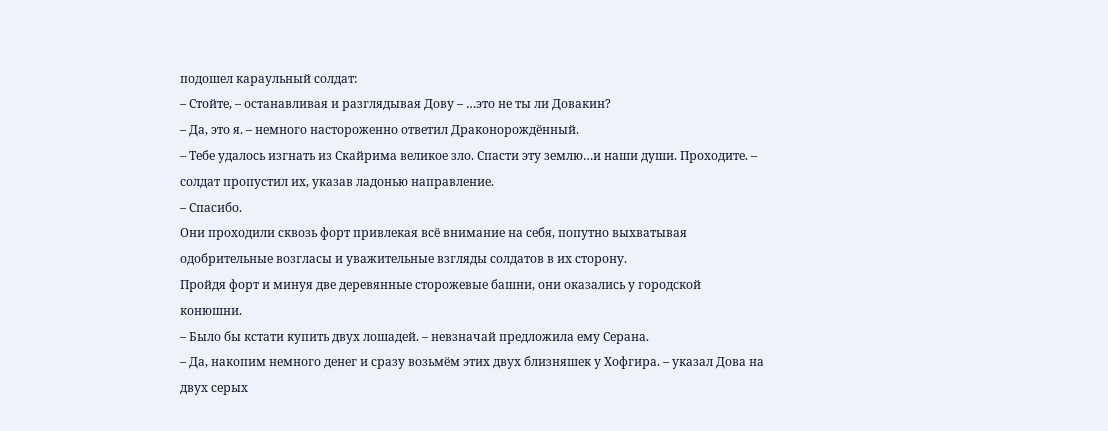подошел караульный солдат:
– Стойте, – останавливая и разглядывая Дову – …это не ты ли Довакин?
– Да, это я. – немного настороженно ответил Драконорождённый.
– Тебе удалось изгнать из Скайрима великое зло. Спасти эту землю…и наши души. Проходите. – солдат пропустил их, указав ладонью направление.
– Спасибо.
Они проходили сквозь форт привлекая всё внимание на себя, попутно выхватывая одобрительные возгласы и уважительные взгляды солдатов в их сторону.
Пройдя форт и минуя две деревянные сторожевые башни, они оказались у городской конюшни.
– Было бы кстати купить двух лошадей. – невзначай предложила ему Серана.
– Да, накопим немного денег и сразу возьмём этих двух близняшек у Хофгира. – указал Дова на двух серых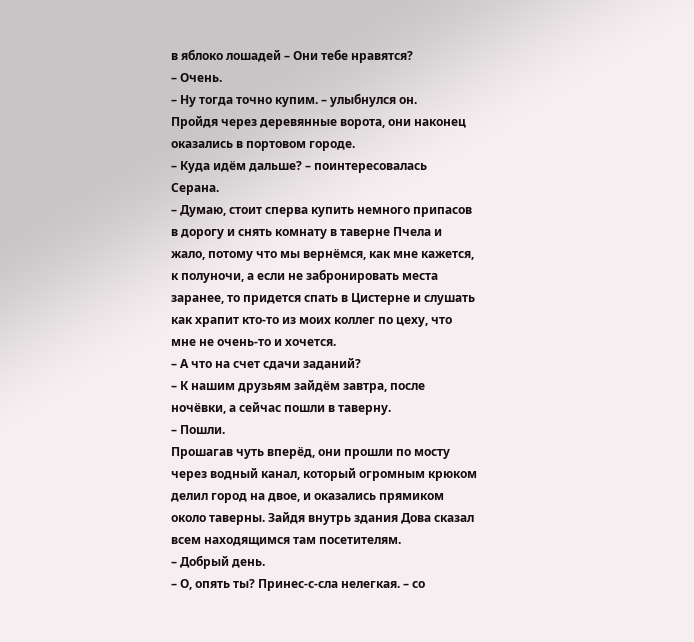в яблоко лошадей – Они тебе нравятся?
– Очень.
– Ну тогда точно купим. – улыбнулся он.
Пройдя через деревянные ворота, они наконец оказались в портовом городе.
– Куда идём дальше? – поинтересовалась Серана.
– Думаю, стоит сперва купить немного припасов в дорогу и снять комнату в таверне Пчела и жало, потому что мы вернёмся, как мне кажется, к полуночи, а если не забронировать места заранее, то придется спать в Цистерне и слушать как храпит кто-то из моих коллег по цеху, что мне не очень-то и хочется.
– А что на счет сдачи заданий?
– К нашим друзьям зайдём завтра, после ночёвки, а сейчас пошли в таверну.
– Пошли.
Прошагав чуть вперёд, они прошли по мосту через водный канал, который огромным крюком делил город на двое, и оказались прямиком около таверны. Зайдя внутрь здания Дова сказал всем находящимся там посетителям.
– Добрый день.
– О, опять ты? Принес-с-сла нелегкая. – со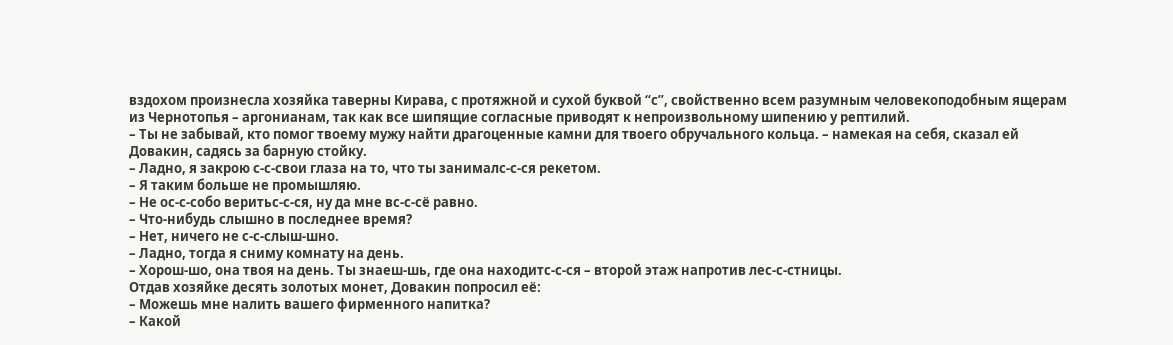вздохом произнесла хозяйка таверны Кирава, с протяжной и сухой буквой “с”, свойственно всем разумным человекоподобным ящерам из Чернотопья – аргонианам, так как все шипящие согласные приводят к непроизвольному шипению у рептилий.
– Ты не забывай, кто помог твоему мужу найти драгоценные камни для твоего обручального кольца. – намекая на себя, сказал ей Довакин, садясь за барную стойку.
– Ладно, я закрою с-с-свои глаза на то, что ты занималс-с-ся рекетом.
– Я таким больше не промышляю.
– Не ос-с-собо веритьс-с-ся, ну да мне вс-с-сё равно.
– Что-нибудь слышно в последнее время?
– Нет, ничего не с-с-слыш-шно.
– Ладно, тогда я сниму комнату на день.
– Хорош-шо, она твоя на день. Ты знаеш-шь, где она находитс-с-ся – второй этаж напротив лес-с-стницы.
Отдав хозяйке десять золотых монет, Довакин попросил её:
– Можешь мне налить вашего фирменного напитка?
– Какой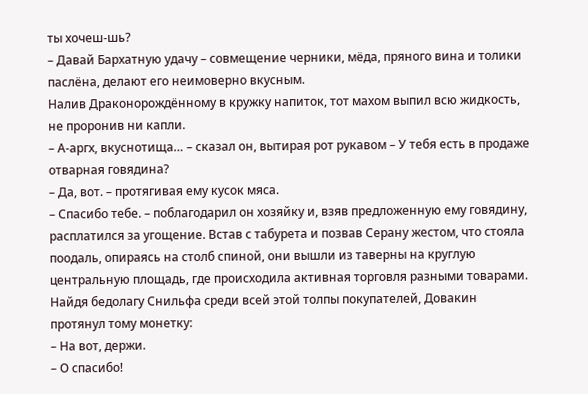ты хочеш-шь?
– Давай Бархатную удачу – совмещение черники, мёда, пряного вина и толики паслёна, делают его неимоверно вкусным.
Налив Драконорождённому в кружку напиток, тот махом выпил всю жидкость, не проронив ни капли.
– А-аргх, вкуснотища… – сказал он, вытирая рот рукавом – У тебя есть в продаже отварная говядина?
– Да, вот. – протягивая ему кусок мяса.
– Спасибо тебе. – поблагодарил он хозяйку и, взяв предложенную ему говядину, расплатился за угощение. Встав с табурета и позвав Серану жестом, что стояла поодаль, опираясь на столб спиной, они вышли из таверны на круглую центральную площадь, где происходила активная торговля разными товарами.
Найдя бедолагу Снильфа среди всей этой толпы покупателей, Довакин протянул тому монетку:
– На вот, держи.
– О спасибо!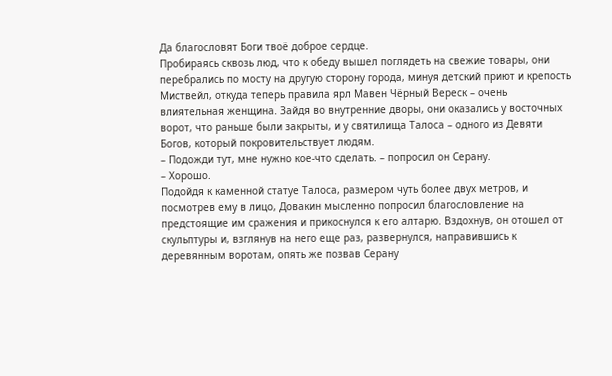Да благословят Боги твоё доброе сердце.
Пробираясь сквозь люд, что к обеду вышел поглядеть на свежие товары, они перебрались по мосту на другую сторону города, минуя детский приют и крепость Миствейл, откуда теперь правила ярл Мавен Чёрный Вереск – очень влиятельная женщина. Зайдя во внутренние дворы, они оказались у восточных ворот, что раньше были закрыты, и у святилища Талоса – одного из Девяти Богов, который покровительствует людям.
– Подожди тут, мне нужно кое-что сделать. – попросил он Серану.
– Хорошо.
Подойдя к каменной статуе Талоса, размером чуть более двух метров, и посмотрев ему в лицо, Довакин мысленно попросил благословление на предстоящие им сражения и прикоснулся к его алтарю. Вздохнув, он отошел от скульптуры и, взглянув на него еще раз, развернулся, направившись к деревянным воротам, опять же позвав Серану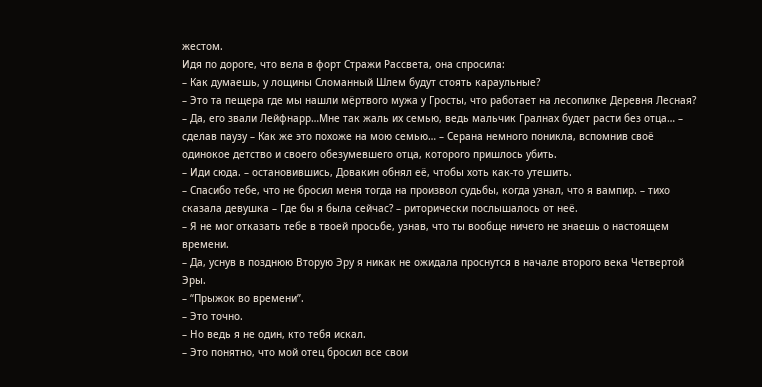жестом.
Идя по дороге, что вела в форт Стражи Рассвета, она спросила:
– Как думаешь, у лощины Сломанный Шлем будут стоять караульные?
– Это та пещера где мы нашли мёртвого мужа у Гросты, что работает на лесопилке Деревня Лесная?
– Да, его звали Лейфнарр…Мне так жаль их семью, ведь мальчик Гралнах будет расти без отца… – сделав паузу – Как же это похоже на мою семью… – Серана немного поникла, вспомнив своё одинокое детство и своего обезумевшего отца, которого пришлось убить.
– Иди сюда. – остановившись, Довакин обнял её, чтобы хоть как-то утешить.
– Спасибо тебе, что не бросил меня тогда на произвол судьбы, когда узнал, что я вампир. – тихо сказала девушка – Где бы я была сейчас? – риторически послышалось от неё.
– Я не мог отказать тебе в твоей просьбе, узнав, что ты вообще ничего не знаешь о настоящем времени.
– Да, уснув в позднюю Вторую Эру я никак не ожидала проснутся в начале второго века Четвертой Эры.
– “Прыжок во времени”.
– Это точно.
– Но ведь я не один, кто тебя искал.
– Это понятно, что мой отец бросил все свои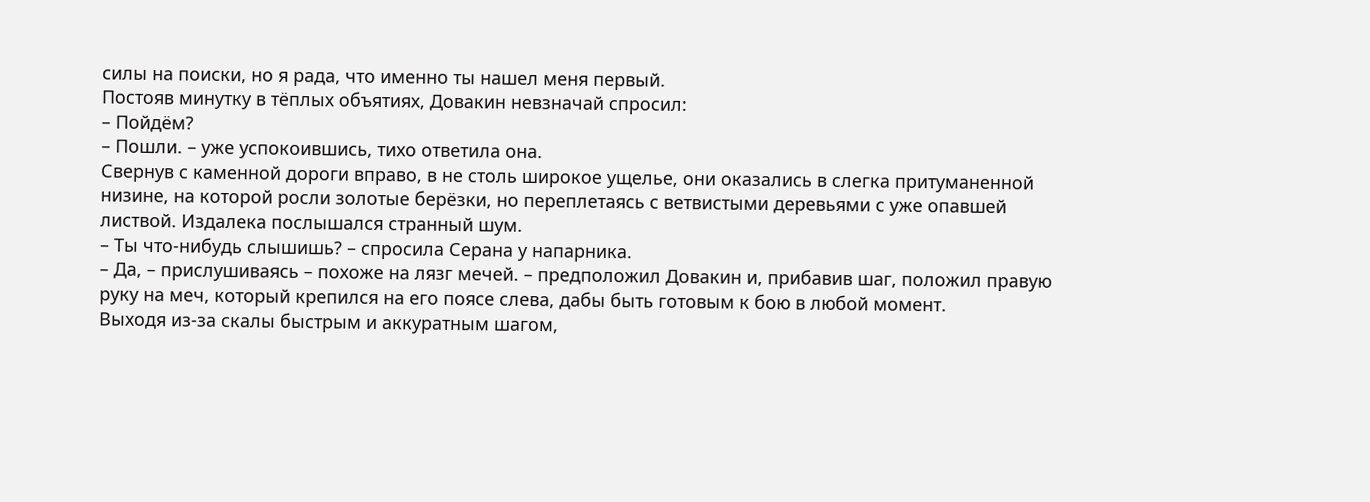силы на поиски, но я рада, что именно ты нашел меня первый.
Постояв минутку в тёплых объятиях, Довакин невзначай спросил:
– Пойдём?
– Пошли. – уже успокоившись, тихо ответила она.
Свернув с каменной дороги вправо, в не столь широкое ущелье, они оказались в слегка притуманенной низине, на которой росли золотые берёзки, но переплетаясь с ветвистыми деревьями с уже опавшей листвой. Издалека послышался странный шум.
– Ты что-нибудь слышишь? – спросила Серана у напарника.
– Да, – прислушиваясь – похоже на лязг мечей. – предположил Довакин и, прибавив шаг, положил правую руку на меч, который крепился на его поясе слева, дабы быть готовым к бою в любой момент.
Выходя из-за скалы быстрым и аккуратным шагом,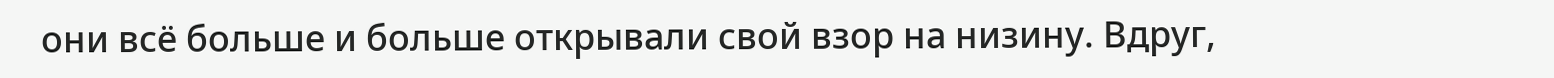они всё больше и больше открывали свой взор на низину. Вдруг,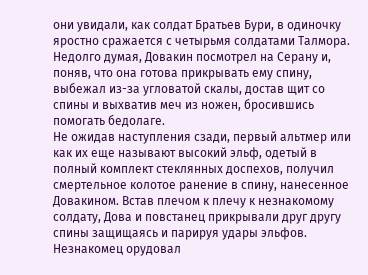они увидали, как солдат Братьев Бури, в одиночку яростно сражается с четырьмя солдатами Талмора. Недолго думая, Довакин посмотрел на Серану и, поняв, что она готова прикрывать ему спину, выбежал из-за угловатой скалы, достав щит со спины и выхватив меч из ножен, бросившись помогать бедолаге.
Не ожидав наступления сзади, первый альтмер или как их еще называют высокий эльф, одетый в полный комплект стеклянных доспехов, получил смертельное колотое ранение в спину, нанесенное Довакином. Встав плечом к плечу к незнакомому солдату, Дова и повстанец прикрывали друг другу спины защищаясь и парируя удары эльфов. Незнакомец орудовал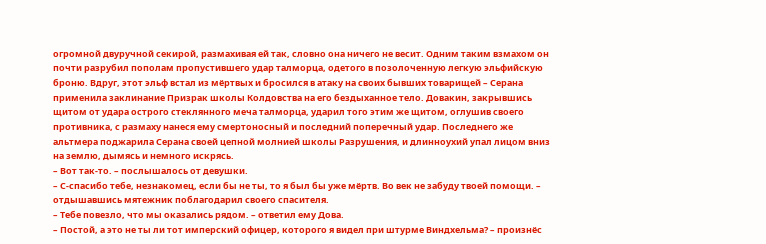огромной двуручной секирой, размахивая ей так, словно она ничего не весит. Одним таким взмахом он почти разрубил пополам пропустившего удар талморца, одетого в позолоченную легкую эльфийскую броню. Вдруг, этот эльф встал из мёртвых и бросился в атаку на своих бывших товарищей – Серана применила заклинание Призрак школы Колдовства на его бездыханное тело. Довакин, закрывшись щитом от удара острого стеклянного меча талморца, ударил того этим же щитом, оглушив своего противника, с размаху нанеся ему смертоносный и последний поперечный удар. Последнего же альтмера поджарила Серана своей цепной молнией школы Разрушения, и длинноухий упал лицом вниз на землю, дымясь и немного искрясь.
– Вот так-то. – послышалось от девушки.
– С-спасибо тебе, незнакомец, если бы не ты, то я был бы уже мёртв. Во век не забуду твоей помощи. – отдышавшись мятежник поблагодарил своего спасителя.
– Тебе повезло, что мы оказались рядом. – ответил ему Дова.
– Постой, а это не ты ли тот имперский офицер, которого я видел при штурме Виндхельма? – произнёс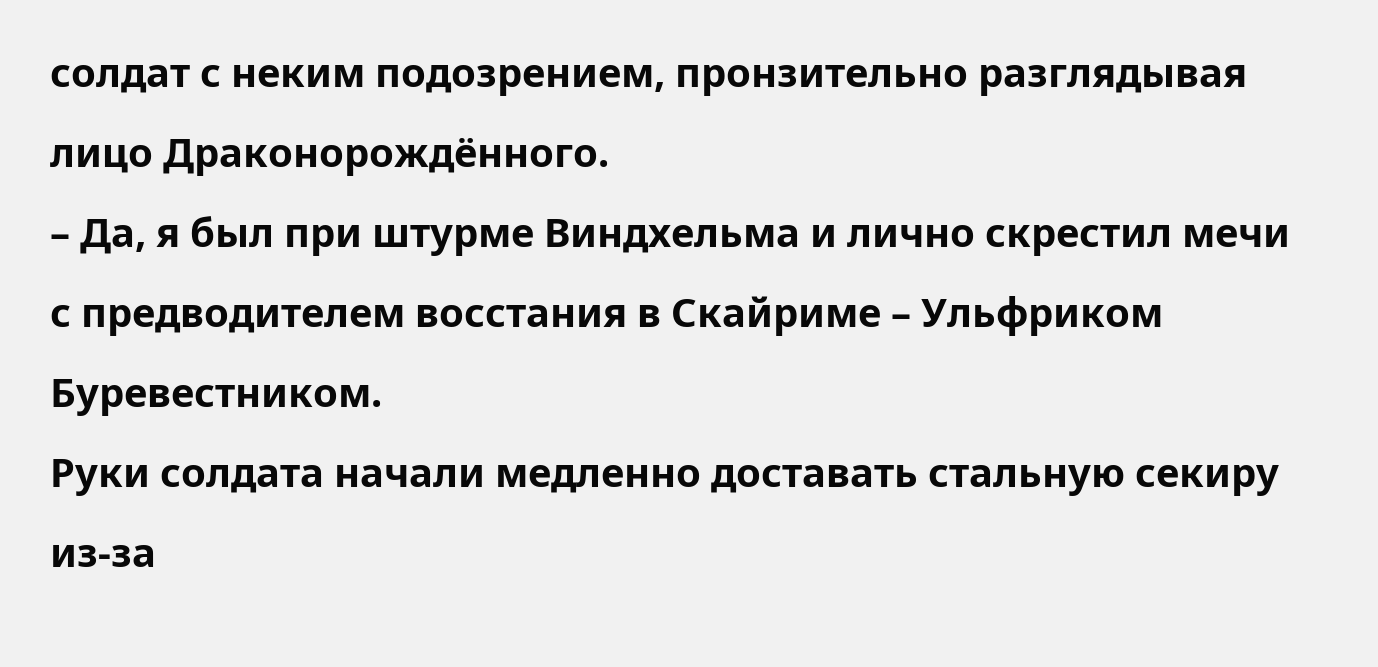солдат с неким подозрением, пронзительно разглядывая лицо Драконорождённого.
– Да, я был при штурме Виндхельма и лично скрестил мечи с предводителем восстания в Скайриме – Ульфриком Буревестником.
Руки солдата начали медленно доставать стальную секиру из-за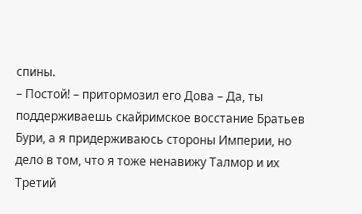спины.
– Постой! – притормозил его Дова – Да, ты поддерживаешь скайримское восстание Братьев Бури, а я придерживаюсь стороны Империи, но дело в том, что я тоже ненавижу Талмор и их Третий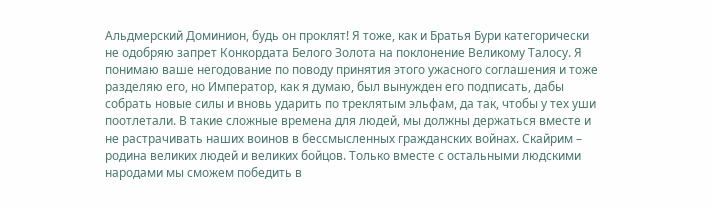Альдмерский Доминион, будь он проклят! Я тоже, как и Братья Бури категорически не одобряю запрет Конкордата Белого Золота на поклонение Великому Талосу. Я понимаю ваше негодование по поводу принятия этого ужасного соглашения и тоже разделяю его, но Император, как я думаю, был вынужден его подписать, дабы собрать новые силы и вновь ударить по треклятым эльфам, да так, чтобы у тех уши поотлетали. В такие сложные времена для людей, мы должны держаться вместе и не растрачивать наших воинов в бессмысленных гражданских войнах. Скайрим – родина великих людей и великих бойцов. Только вместе с остальными людскими народами мы сможем победить в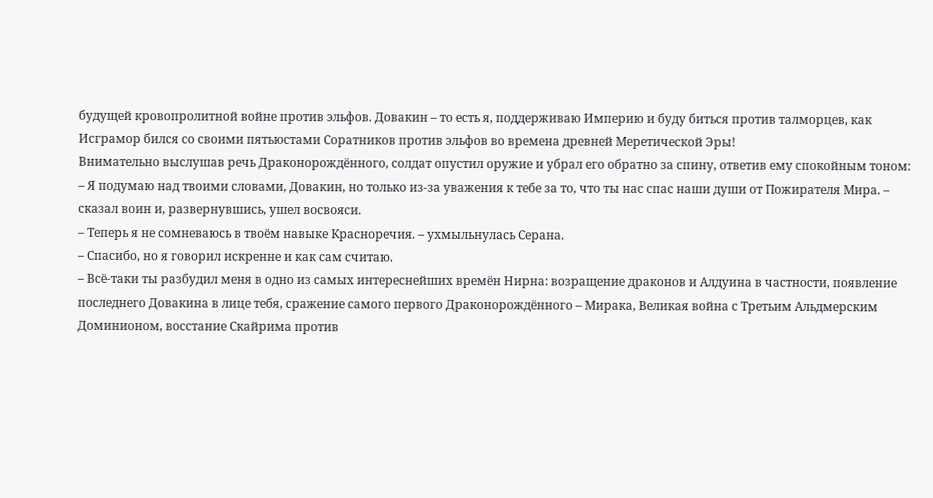будущей кровопролитной войне против эльфов. Довакин – то есть я, поддерживаю Империю и буду биться против талморцев, как Исграмор бился со своими пятьюстами Соратников против эльфов во времена древней Меретической Эры!
Внимательно выслушав речь Драконорождённого, солдат опустил оружие и убрал его обратно за спину, ответив ему спокойным тоном:
– Я подумаю над твоими словами, Довакин, но только из-за уважения к тебе за то, что ты нас спас наши души от Пожирателя Мира. – сказал воин и, развернувшись, ушел восвояси.
– Теперь я не сомневаюсь в твоём навыке Красноречия. – ухмыльнулась Серана.
– Спасибо, но я говорил искренне и как сам считаю.
– Всё-таки ты разбудил меня в одно из самых интереснейших времён Нирна: возращение драконов и Алдуина в частности, появление последнего Довакина в лице тебя, сражение самого первого Драконорождённого – Мирака, Великая война с Третьим Альдмерским Доминионом, восстание Скайрима против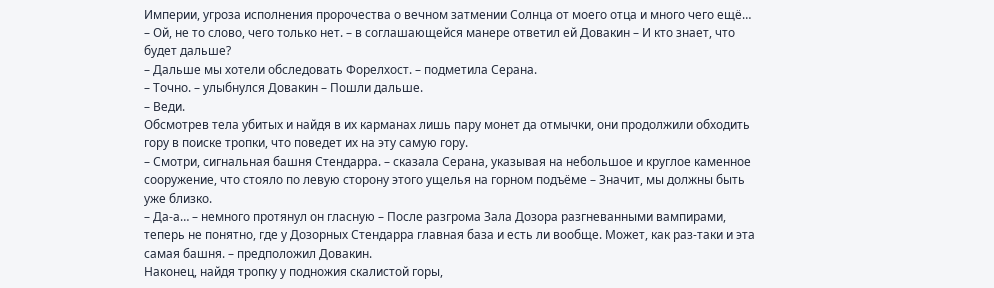Империи, угроза исполнения пророчества о вечном затмении Солнца от моего отца и много чего ещё…
– Ой, не то слово, чего только нет. – в соглашающейся манере ответил ей Довакин – И кто знает, что будет дальше?
– Дальше мы хотели обследовать Форелхост. – подметила Серана.
– Точно. – улыбнулся Довакин – Пошли дальше.
– Веди.
Обсмотрев тела убитых и найдя в их карманах лишь пару монет да отмычки, они продолжили обходить гору в поиске тропки, что поведет их на эту самую гору.
– Смотри, сигнальная башня Стендарра. – сказала Серана, указывая на небольшое и круглое каменное сооружение, что стояло по левую сторону этого ущелья на горном подъёме – Значит, мы должны быть уже близко.
– Да-а… – немного протянул он гласную – После разгрома Зала Дозора разгневанными вампирами, теперь не понятно, где у Дозорных Стендарра главная база и есть ли вообще. Может, как раз-таки и эта самая башня. – предположил Довакин.
Наконец, найдя тропку у подножия скалистой горы,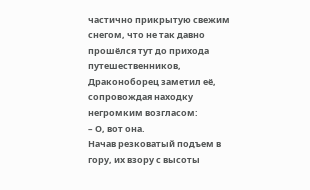частично прикрытую свежим снегом, что не так давно прошёлся тут до прихода путешественников, Драконоборец заметил её, сопровождая находку негромким возгласом:
– О, вот она.
Начав резковатый подъем в гору, их взору с высоты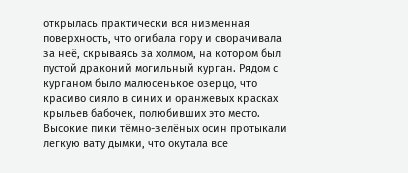открылась практически вся низменная поверхность, что огибала гору и сворачивала за неё, скрываясь за холмом, на котором был пустой драконий могильный курган. Рядом с курганом было малюсенькое озерцо, что красиво сияло в синих и оранжевых красках крыльев бабочек, полюбивших это место. Высокие пики тёмно-зелёных осин протыкали легкую вату дымки, что окутала все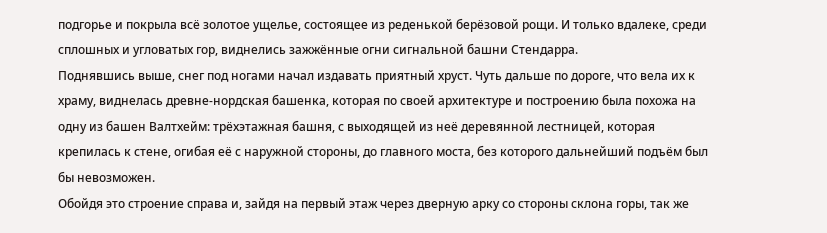подгорье и покрыла всё золотое ущелье, состоящее из реденькой берёзовой рощи. И только вдалеке, среди сплошных и угловатых гор, виднелись зажжённые огни сигнальной башни Стендарра.
Поднявшись выше, снег под ногами начал издавать приятный хруст. Чуть дальше по дороге, что вела их к храму, виднелась древне-нордская башенка, которая по своей архитектуре и построению была похожа на одну из башен Валтхейм: трёхэтажная башня, с выходящей из неё деревянной лестницей, которая крепилась к стене, огибая её с наружной стороны, до главного моста, без которого дальнейший подъём был бы невозможен.
Обойдя это строение справа и, зайдя на первый этаж через дверную арку со стороны склона горы, так же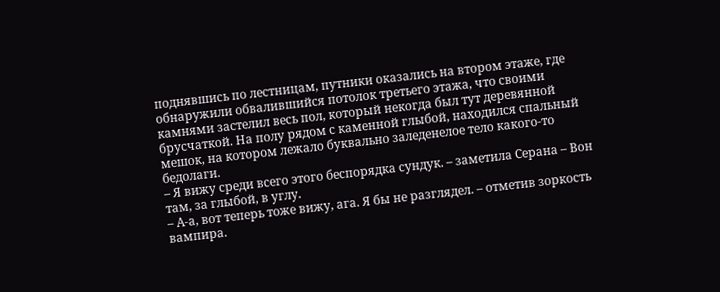поднявшись по лестницам, путники оказались на втором этаже, где обнаружили обвалившийся потолок третьего этажа, что своими камнями застелил весь пол, который некогда был тут деревянной брусчаткой. На полу рядом с каменной глыбой, находился спальный мешок, на котором лежало буквально заледенелое тело какого-то бедолаги.
– Я вижу среди всего этого беспорядка сундук. – заметила Серана – Вон там, за глыбой, в углу.
– А-а, вот теперь тоже вижу, ага. Я бы не разглядел. – отметив зоркость вампира.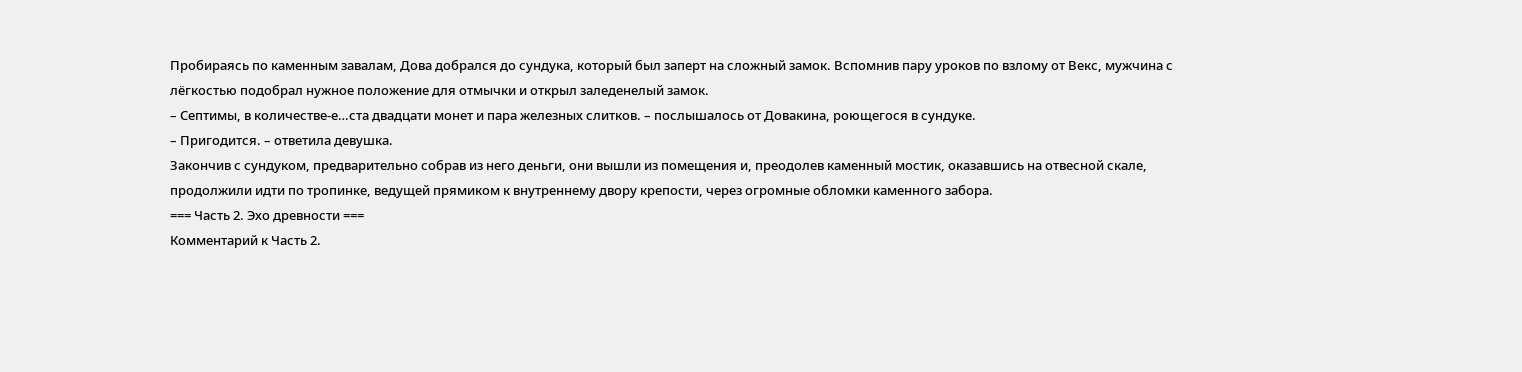Пробираясь по каменным завалам, Дова добрался до сундука, который был заперт на сложный замок. Вспомнив пару уроков по взлому от Векс, мужчина с лёгкостью подобрал нужное положение для отмычки и открыл заледенелый замок.
– Септимы, в количестве-е…ста двадцати монет и пара железных слитков. – послышалось от Довакина, роющегося в сундуке.
– Пригодится. – ответила девушка.
Закончив с сундуком, предварительно собрав из него деньги, они вышли из помещения и, преодолев каменный мостик, оказавшись на отвесной скале, продолжили идти по тропинке, ведущей прямиком к внутреннему двору крепости, через огромные обломки каменного забора.
=== Часть 2. Эхо древности ===
Комментарий к Часть 2.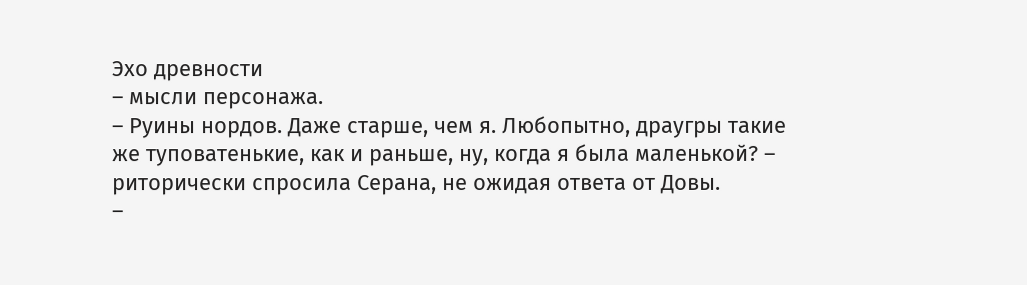Эхо древности
– мысли персонажа.
– Руины нордов. Даже старше, чем я. Любопытно, драугры такие же туповатенькие, как и раньше, ну, когда я была маленькой? – риторически спросила Серана, не ожидая ответа от Довы.
–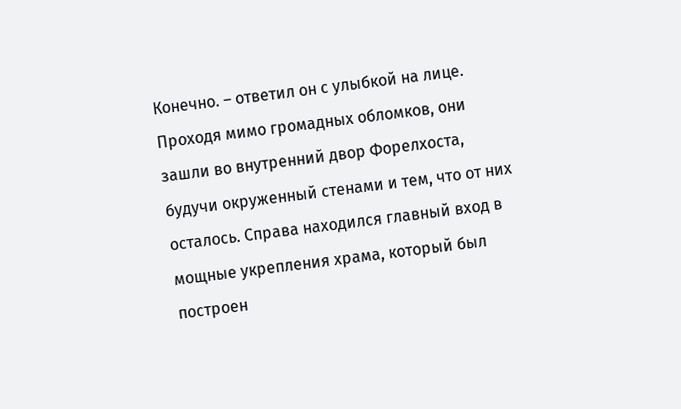Конечно. – ответил он с улыбкой на лице.
Проходя мимо громадных обломков, они зашли во внутренний двор Форелхоста, будучи окруженный стенами и тем, что от них осталось. Справа находился главный вход в мощные укрепления храма, который был построен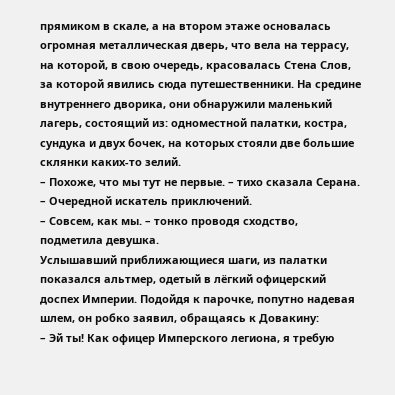прямиком в скале, а на втором этаже основалась огромная металлическая дверь, что вела на террасу, на которой, в свою очередь, красовалась Стена Слов, за которой явились сюда путешественники. На средине внутреннего дворика, они обнаружили маленький лагерь, состоящий из: одноместной палатки, костра, сундука и двух бочек, на которых стояли две большие склянки каких-то зелий.
– Похоже, что мы тут не первые. – тихо сказала Серана.
– Очередной искатель приключений.
– Совсем, как мы. – тонко проводя сходство, подметила девушка.
Услышавший приближающиеся шаги, из палатки показался альтмер, одетый в лёгкий офицерский доспех Империи. Подойдя к парочке, попутно надевая шлем, он робко заявил, обращаясь к Довакину:
– Эй ты! Как офицер Имперского легиона, я требую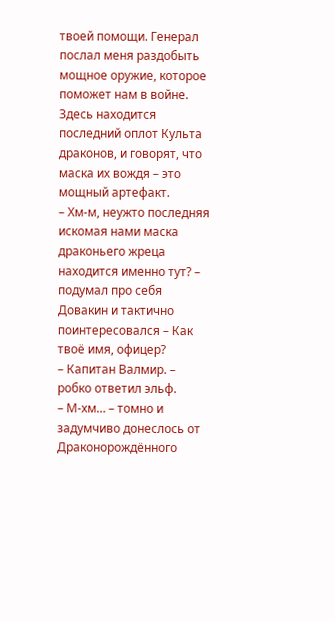твоей помощи. Генерал послал меня раздобыть мощное оружие, которое поможет нам в войне. Здесь находится последний оплот Культа драконов, и говорят, что маска их вождя – это мощный артефакт.
– Хм-м, неужто последняя искомая нами маска драконьего жреца находится именно тут? – подумал про себя Довакин и тактично поинтересовался – Как твоё имя, офицер?
– Капитан Валмир. – робко ответил эльф.
– М-хм… – томно и задумчиво донеслось от Драконорождённого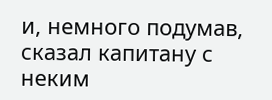и, немного подумав, сказал капитану с неким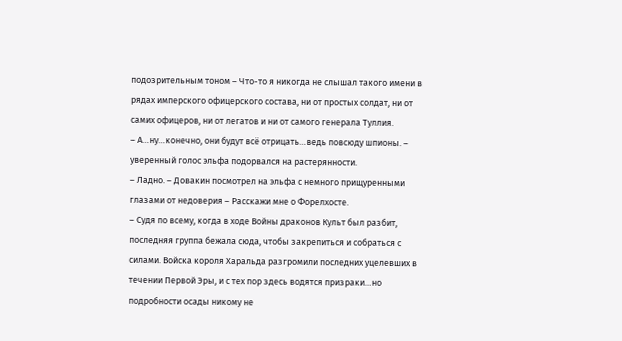подозрительным тоном – Что-то я никогда не слышал такого имени в рядах имперского офицерского состава, ни от простых солдат, ни от самих офицеров, ни от легатов и ни от самого генерала Туллия.
– А…ну…конечно, они будут всё отрицать…ведь повсюду шпионы. – уверенный голос эльфа подорвался на растерянности.
– Ладно. – Довакин посмотрел на эльфа с немного прищуренными глазами от недоверия – Расскажи мне о Форелхосте.
– Судя по всему, когда в ходе Войны драконов Культ был разбит, последняя группа бежала сюда, чтобы закрепиться и собраться с силами. Войска короля Харальда разгромили последних уцелевших в течении Первой Эры, и с тех пор здесь водятся призраки…но подробности осады никому не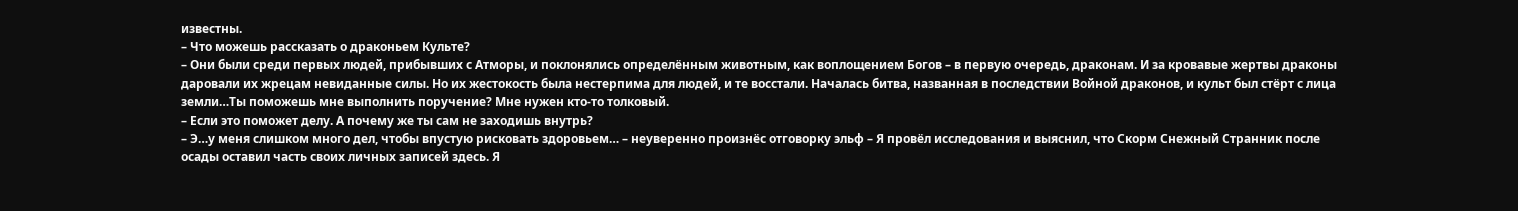известны.
– Что можешь рассказать о драконьем Культе?
– Они были среди первых людей, прибывших с Атморы, и поклонялись определённым животным, как воплощением Богов – в первую очередь, драконам. И за кровавые жертвы драконы даровали их жрецам невиданные силы. Но их жестокость была нестерпима для людей, и те восстали. Началась битва, названная в последствии Войной драконов, и культ был стёрт с лица земли…Ты поможешь мне выполнить поручение? Мне нужен кто-то толковый.
– Если это поможет делу. А почему же ты сам не заходишь внутрь?
– Э…у меня слишком много дел, чтобы впустую рисковать здоровьем… – неуверенно произнёс отговорку эльф – Я провёл исследования и выяснил, что Скорм Снежный Странник после осады оставил часть своих личных записей здесь. Я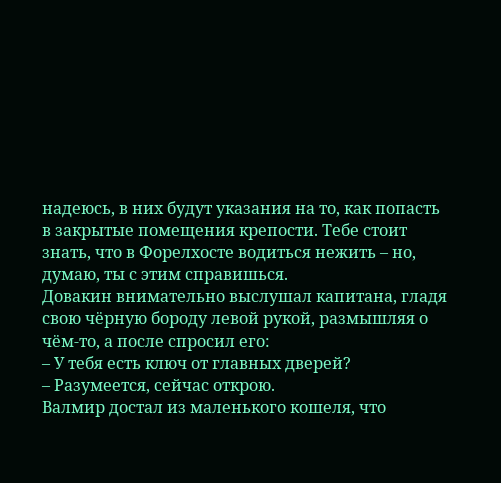надеюсь, в них будут указания на то, как попасть в закрытые помещения крепости. Тебе стоит знать, что в Форелхосте водиться нежить – но, думаю, ты с этим справишься.
Довакин внимательно выслушал капитана, гладя свою чёрную бороду левой рукой, размышляя о чём-то, а после спросил его:
– У тебя есть ключ от главных дверей?
– Разумеется, сейчас открою.
Валмир достал из маленького кошеля, что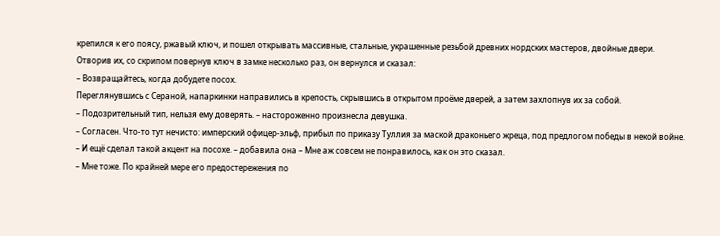крепился к его поясу, ржавый ключ, и пошел открывать массивные, стальные, украшенные резьбой древних нордских мастеров, двойные двери. Отворив их, со скрипом повернув ключ в замке несколько раз, он вернулся и сказал:
– Возвращайтесь, когда добудете посох.
Переглянувшись с Сераной, напаркинки направились в крепость, скрывшись в открытом проёме дверей, а затем захлопнув их за собой.
– Подозрительный тип, нельзя ему доверять. – настороженно произнесла девушка.
– Согласен. Что-то тут нечисто: имперский офицер-эльф, прибыл по приказу Туллия за маской драконьего жреца, под предлогом победы в некой войне.
– И ещё сделал такой акцент на посохе. – добавила она – Мне аж совсем не понравилось, как он это сказал.
– Мне тоже. По крайней мере его предостережения по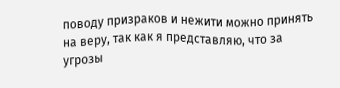поводу призраков и нежити можно принять на веру, так как я представляю, что за угрозы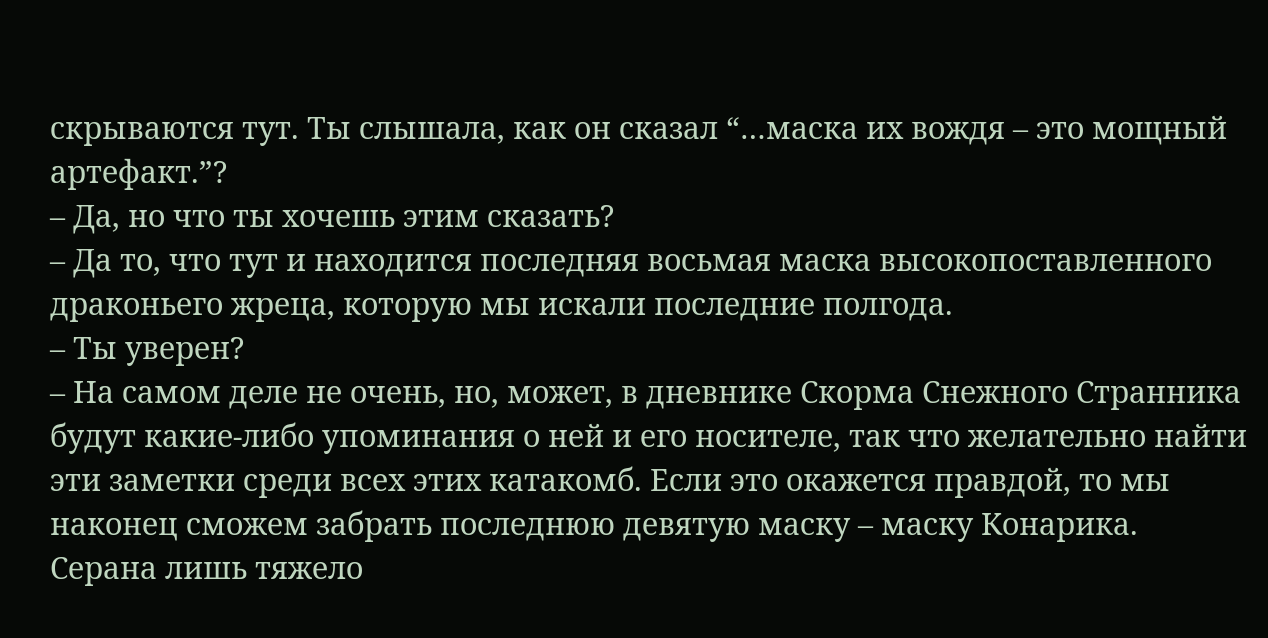скрываются тут. Ты слышала, как он сказал “…маска их вождя – это мощный артефакт.”?
– Да, но что ты хочешь этим сказать?
– Да то, что тут и находится последняя восьмая маска высокопоставленного драконьего жреца, которую мы искали последние полгода.
– Ты уверен?
– На самом деле не очень, но, может, в дневнике Скорма Снежного Странника будут какие-либо упоминания о ней и его носителе, так что желательно найти эти заметки среди всех этих катакомб. Если это окажется правдой, то мы наконец сможем забрать последнюю девятую маску – маску Конарика.
Серана лишь тяжело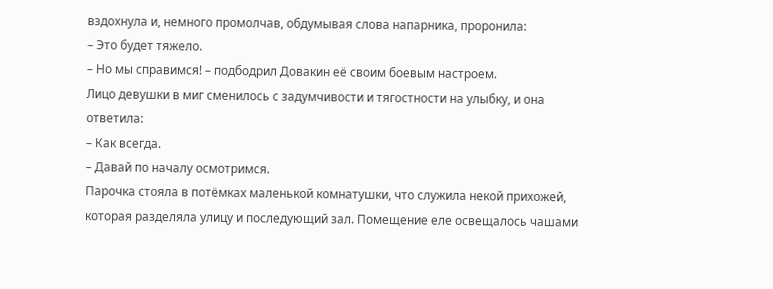вздохнула и, немного промолчав, обдумывая слова напарника, проронила:
– Это будет тяжело.
– Но мы справимся! – подбодрил Довакин её своим боевым настроем.
Лицо девушки в миг сменилось с задумчивости и тягостности на улыбку, и она ответила:
– Как всегда.
– Давай по началу осмотримся.
Парочка стояла в потёмках маленькой комнатушки, что служила некой прихожей, которая разделяла улицу и последующий зал. Помещение еле освещалось чашами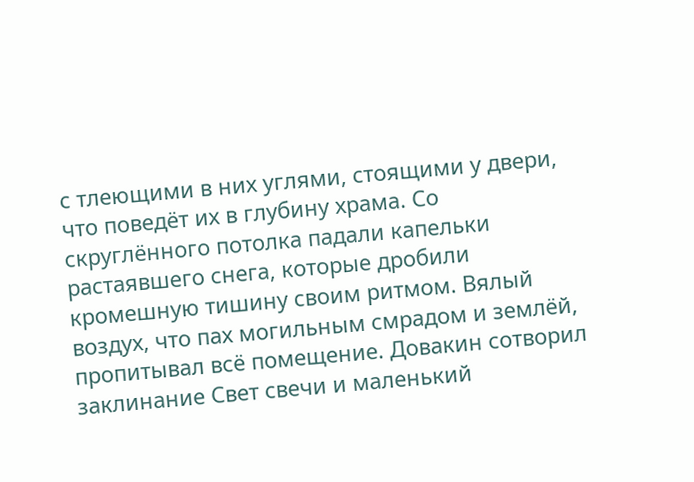с тлеющими в них углями, стоящими у двери, что поведёт их в глубину храма. Со скруглённого потолка падали капельки растаявшего снега, которые дробили кромешную тишину своим ритмом. Вялый воздух, что пах могильным смрадом и землёй, пропитывал всё помещение. Довакин сотворил заклинание Свет свечи и маленький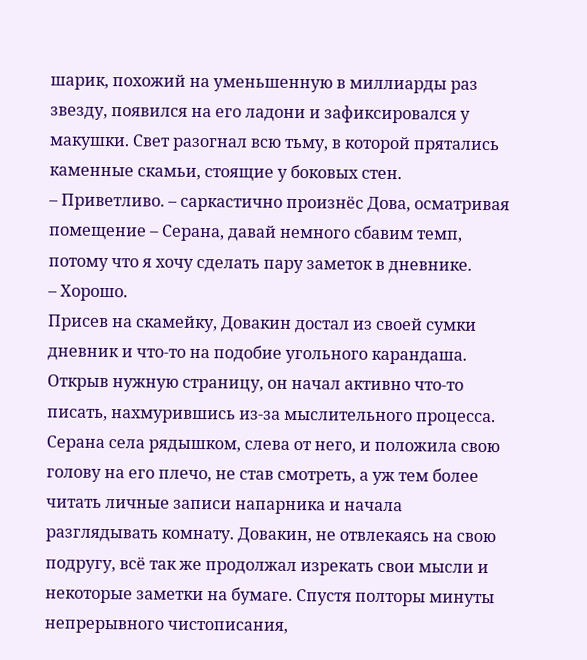шарик, похожий на уменьшенную в миллиарды раз звезду, появился на его ладони и зафиксировался у макушки. Свет разогнал всю тьму, в которой прятались каменные скамьи, стоящие у боковых стен.
– Приветливо. – саркастично произнёс Дова, осматривая помещение – Серана, давай немного сбавим темп, потому что я хочу сделать пару заметок в дневнике.
– Хорошо.
Присев на скамейку, Довакин достал из своей сумки дневник и что-то на подобие угольного карандаша. Открыв нужную страницу, он начал активно что-то писать, нахмурившись из-за мыслительного процесса. Серана села рядышком, слева от него, и положила свою голову на его плечо, не став смотреть, а уж тем более читать личные записи напарника и начала разглядывать комнату. Довакин, не отвлекаясь на свою подругу, всё так же продолжал изрекать свои мысли и некоторые заметки на бумаге. Спустя полторы минуты непрерывного чистописания,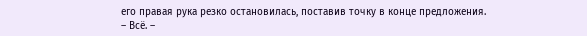его правая рука резко остановилась, поставив точку в конце предложения.
– Всё. –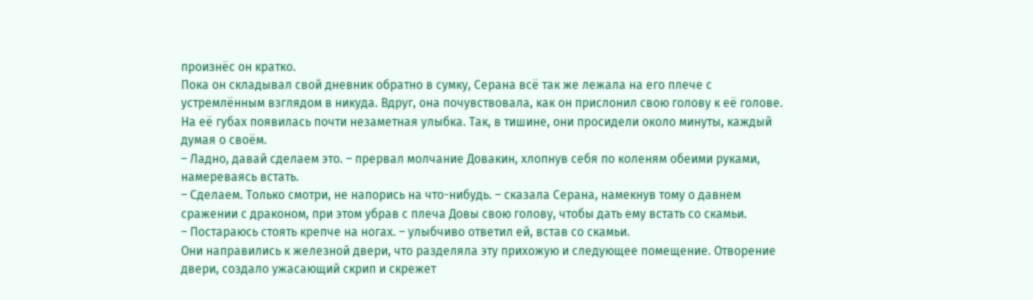произнёс он кратко.
Пока он складывал свой дневник обратно в сумку, Серана всё так же лежала на его плече с устремлённым взглядом в никуда. Вдруг, она почувствовала, как он прислонил свою голову к её голове. На её губах появилась почти незаметная улыбка. Так, в тишине, они просидели около минуты, каждый думая о своём.
– Ладно, давай сделаем это. – прервал молчание Довакин, хлопнув себя по коленям обеими руками, намереваясь встать.
– Сделаем. Только смотри, не напорись на что-нибудь. – сказала Серана, намекнув тому о давнем сражении с драконом, при этом убрав с плеча Довы свою голову, чтобы дать ему встать со скамьи.
– Постараюсь стоять крепче на ногах. – улыбчиво ответил ей, встав со скамьи.
Они направились к железной двери, что разделяла эту прихожую и следующее помещение. Отворение двери, создало ужасающий скрип и скрежет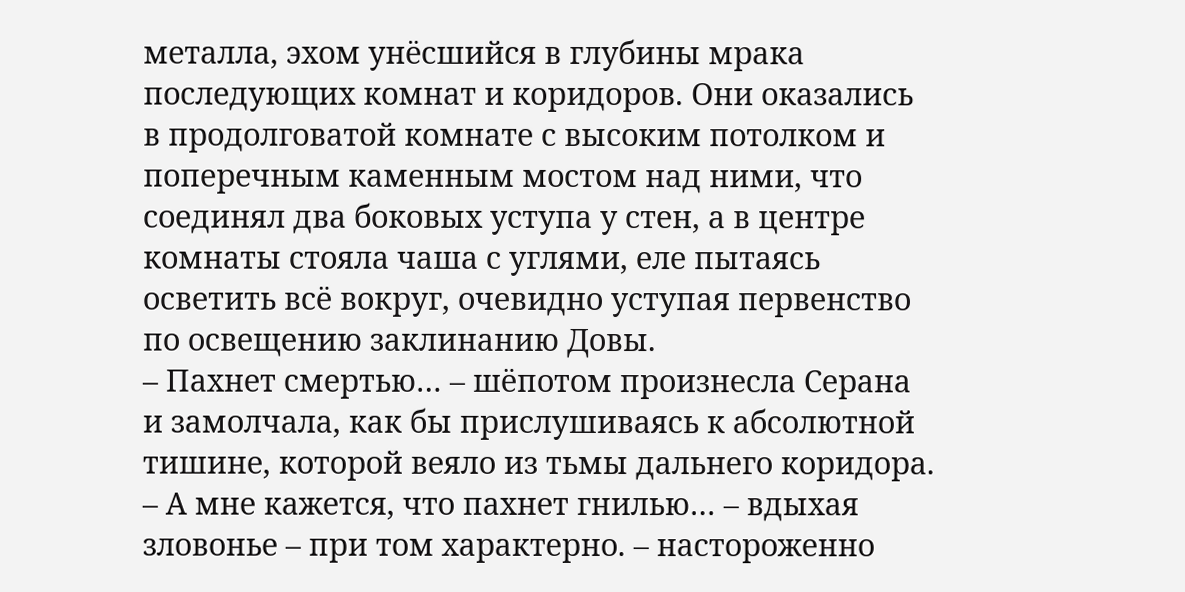металла, эхом унёсшийся в глубины мрака последующих комнат и коридоров. Они оказались в продолговатой комнате с высоким потолком и поперечным каменным мостом над ними, что соединял два боковых уступа у стен, а в центре комнаты стояла чаша с углями, еле пытаясь осветить всё вокруг, очевидно уступая первенство по освещению заклинанию Довы.
– Пахнет смертью… – шёпотом произнесла Серана и замолчала, как бы прислушиваясь к абсолютной тишине, которой веяло из тьмы дальнего коридора.
– А мне кажется, что пахнет гнилью… – вдыхая зловонье – при том характерно. – настороженно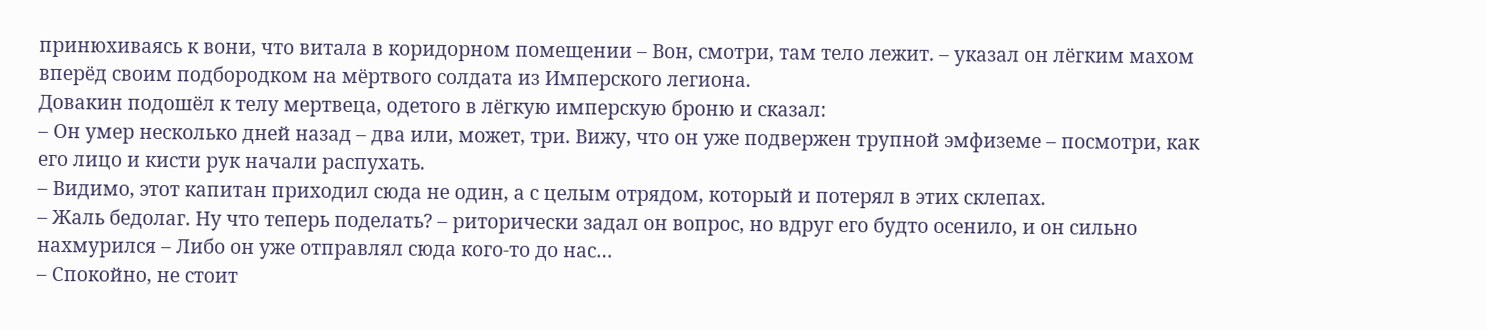принюхиваясь к вони, что витала в коридорном помещении – Вон, смотри, там тело лежит. – указал он лёгким махом вперёд своим подбородком на мёртвого солдата из Имперского легиона.
Довакин подошёл к телу мертвеца, одетого в лёгкую имперскую броню и сказал:
– Он умер несколько дней назад – два или, может, три. Вижу, что он уже подвержен трупной эмфиземе – посмотри, как его лицо и кисти рук начали распухать.
– Видимо, этот капитан приходил сюда не один, а с целым отрядом, который и потерял в этих склепах.
– Жаль бедолаг. Ну что теперь поделать? – риторически задал он вопрос, но вдруг его будто осенило, и он сильно нахмурился – Либо он уже отправлял сюда кого-то до нас…
– Спокойно, не стоит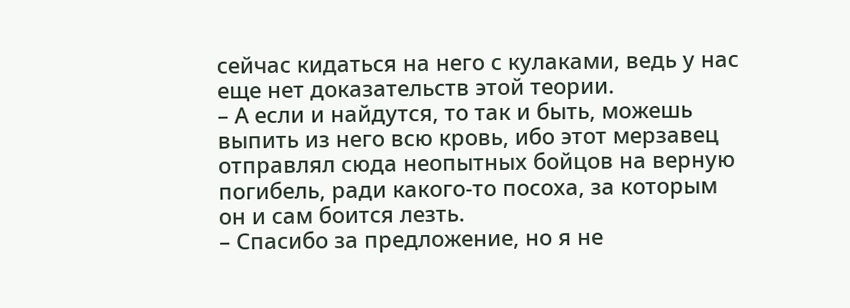сейчас кидаться на него с кулаками, ведь у нас еще нет доказательств этой теории.
– А если и найдутся, то так и быть, можешь выпить из него всю кровь, ибо этот мерзавец отправлял сюда неопытных бойцов на верную погибель, ради какого-то посоха, за которым он и сам боится лезть.
– Спасибо за предложение, но я не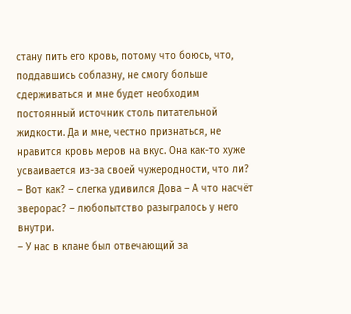стану пить его кровь, потому что боюсь, что, поддавшись соблазну, не смогу больше сдерживаться и мне будет необходим постоянный источник столь питательной жидкости. Да и мне, честно признаться, не нравится кровь меров на вкус. Она как-то хуже усваивается из-за своей чужеродности, что ли?
– Вот как? – слегка удивился Дова – А что насчёт зверорас? – любопытство разыгралось у него внутри.
– У нас в клане был отвечающий за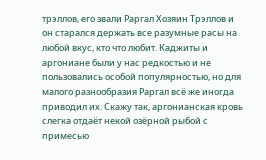трэллов, его звали Раргал Хозяин Трэллов и он старался держать все разумные расы на любой вкус, кто что любит. Каджиты и аргониане были у нас редкостью и не пользовались особой популярностью, но для малого разнообразия Раргал всё же иногда приводил их. Скажу так, аргонианская кровь слегка отдаёт некой озёрной рыбой с примесью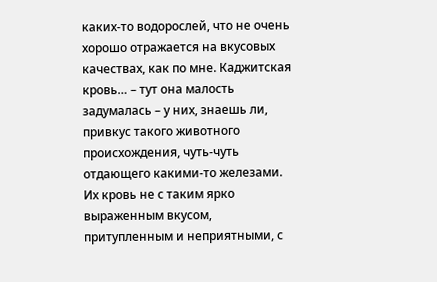каких-то водорослей, что не очень хорошо отражается на вкусовых качествах, как по мне. Каджитская кровь… – тут она малость задумалась – у них, знаешь ли, привкус такого животного происхождения, чуть-чуть отдающего какими-то железами. Их кровь не с таким ярко выраженным вкусом, притупленным и неприятными, с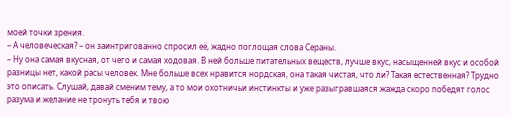моей точки зрения.
– А человеческая? – он заинтригованно спросил её, жадно поглощая слова Сераны.
– Ну она самая вкусная, от чего и самая ходовая. В ней больше питательных веществ, лучше вкус, насыщенней вкус и особой разницы нет, какой расы человек. Мне больше всех нравится нордская, она такая чистая, что ли? Такая естественная? Трудно это описать. Слушай, давай сменим тему, а то мои охотничьи инстинкты и уже разыгравшаяся жажда скоро победят голос разума и желание не тронуть тебя и твою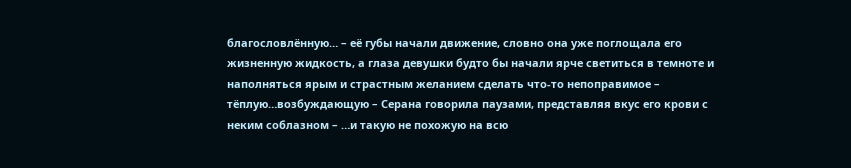благословлённую… – её губы начали движение, словно она уже поглощала его жизненную жидкость, а глаза девушки будто бы начали ярче светиться в темноте и наполняться ярым и страстным желанием сделать что-то непоправимое – тёплую…возбуждающую – Серана говорила паузами, представляя вкус его крови с неким соблазном – …и такую не похожую на всю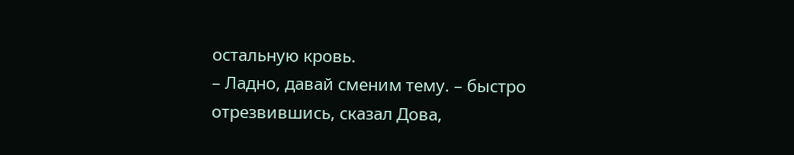остальную кровь.
– Ладно, давай сменим тему. – быстро отрезвившись, сказал Дова,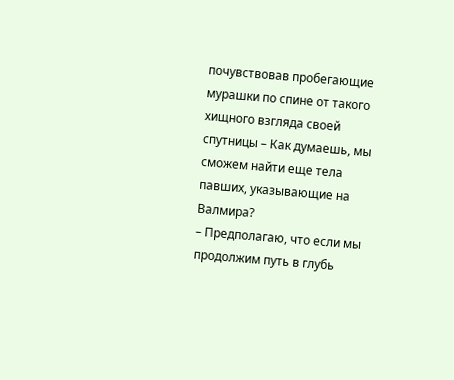почувствовав пробегающие мурашки по спине от такого хищного взгляда своей спутницы – Как думаешь, мы сможем найти еще тела павших, указывающие на Валмира?
– Предполагаю, что если мы продолжим путь в глубь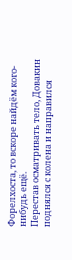Форелхоста, то вскоре найдём кого-нибудь ещё.
Перестав осматривать тело, Довакин поднялся с колена и направился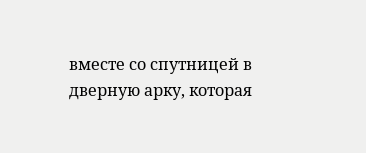вместе со спутницей в дверную арку, которая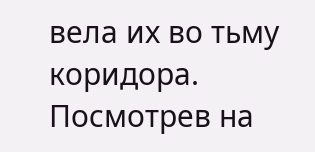вела их во тьму коридора.
Посмотрев на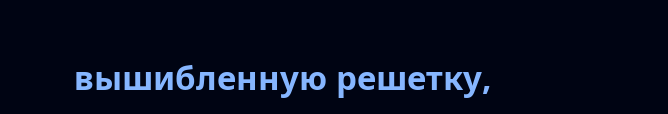вышибленную решетку,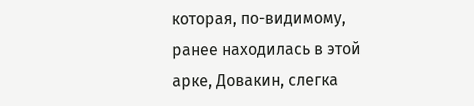которая, по-видимому, ранее находилась в этой арке, Довакин, слегка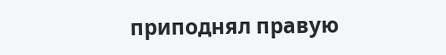приподнял правую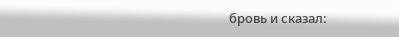бровь и сказал: